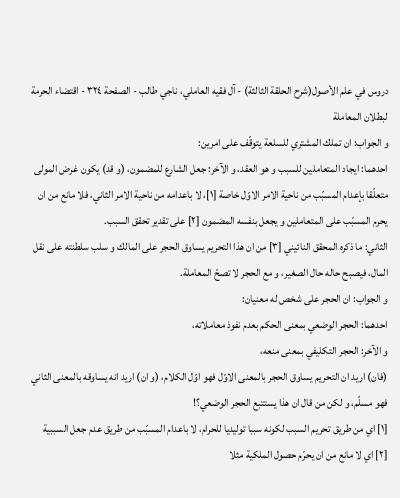دروس في علم الأصول(شرح الحلقة الثالثة) - آل فقيه العاملي، ناجي طالب - الصفحة ٣٢٤ - اقتضاء الحرمة لبطلان المعاملة
و الجواب: ان تملك المشتري للسلعة يتوقّف على امرين:
احدهما: ايجاد المتعاملين للسبب و هو العقد، و الآخر: جعل الشارع للمضمون، (و قد) يكون غرض المولى متعلّقا بإعدام المسبّب من ناحية الامر الاوّل خاصة [١]، لا باعدامه من ناحية الامر الثاني، فلا مانع من ان يحرم المسبّب على المتعاملين و يجعل بنفسه المضمون [٢] على تقدير تحقق السبب.
الثاني: ما ذكره المحقق النائيني [٣] من ان هذا التحريم يساوق الحجر على المالك و سلب سلطنته على نقل المال، فيصبح حاله حال الصغير، و مع الحجر لا تصحّ المعاملة.
و الجواب: ان الحجر على شخص له معنيان:
احدهما: الحجر الوضعي بمعنى الحكم بعدم نفوذ معاملاته،
و الآخر: الحجر التكليفي بمعنى منعه،
(فان) اريد ان التحريم يساوق الحجر بالمعنى الاوّل فهو اوّل الكلام، (و ان) اريد انه يساوقه بالمعنى الثاني فهو مسلّم، و لكن من قال ان هذا يستتبع الحجر الوضعي؟!
[١] اي من طريق تحريم السبب لكونه سببا توليديا للحرام، لا باعدام المسبّب من طريق عدم جعل السببية
[٢] اي لا مانع من ان يحرّم حصول الملكية مثلا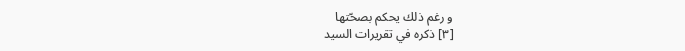و رغم ذلك يحكم بصحّتها
[٣] ذكره في تقريرات السيد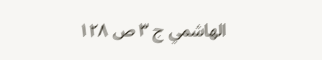الهاشمي ج ٣ ص ١٢٨